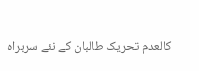کالعدم تحریک طالبان کے نئے سربراہ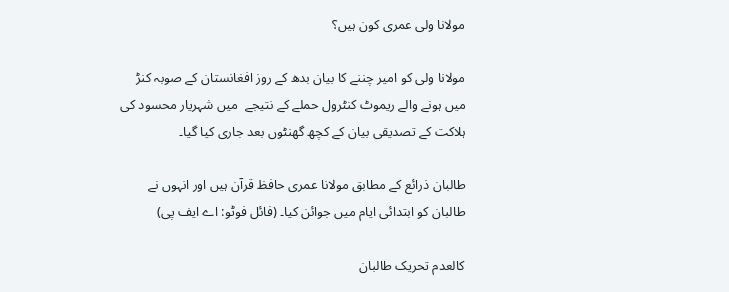مولانا ولی عمری کون ہیں؟

مولانا ولی کو امیر چننے کا بیان بدھ کے روز افغانستان کے صوبہ کنڑ میں ہونے والے ریموٹ کنٹرول حملے کے نتیجے  میں شہریار محسود کی ہلاکت کے تصدیقی بیان کے کچھ گھنٹوں بعد جاری کیا گیا۔

طالبان ذرائع کے مطابق مولانا عمری حافظ قرآن ہیں اور انہوں نے طالبان کو ابتدائی ایام میں جوائن کیا۔ (فائل فوٹو: اے ایف پی)

کالعدم تحریک طالبان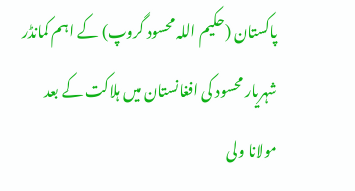پاکستان (حکیم اللہ محسود گروپ) کے اہم کمانڈر شہریار محسود کی افغانستان میں ہلاکت کے بعد مولانا ولی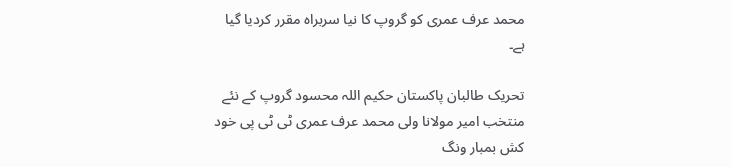محمد عرف عمری کو گروپ کا نیا سربراہ مقرر کردیا گیا ہے۔

تحریک طالبان پاکستان حکیم اللہ محسود گروپ کے نئے منتخب امیر مولانا ولی محمد عرف عمری ٹی ٹی پی خود کش بمبار ونگ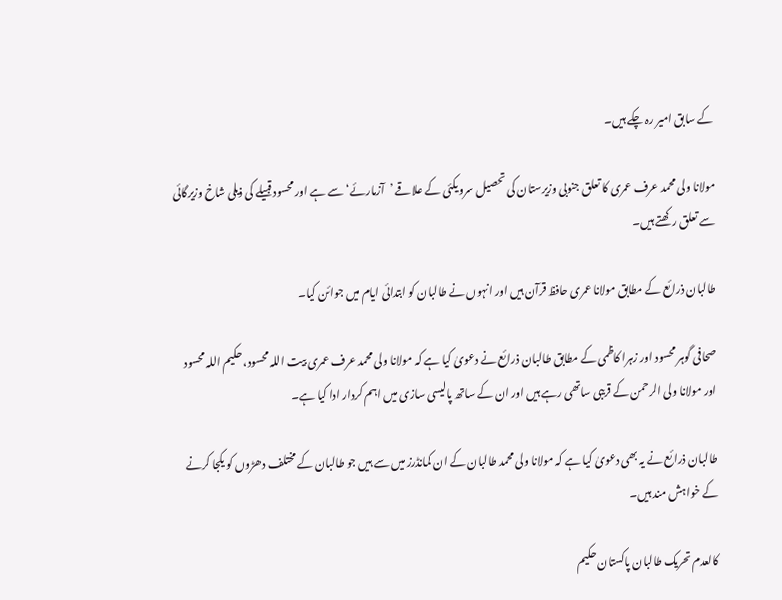کے سابق امیر رہ چکے ہیں۔

مولانا ولی محمد عرف عمری کا تعلق جنوبی وزیرستان کی تحصیل سرویکئی کے علاقے ’آزمارئے‘ سے ہے اور محسود قبیلے کی ذیلی شاخ وزیرگائی سے تعلق رکھتے ہیں۔

طالبان ذرائع کے مطابق مولانا عمری حافظ قرآن ہیں اور انہوں نے طالبان کو ابتدائی ایام میں جوائن کیا۔

صحافی گوہر محسود اور زہرا کاظمی کے مطابق طالبان ذرائع نے دعویٰ کیا ہے کہ مولانا ولی محمد عرف عمری بیت اللہ محسود، حکیم اللہ محسود اور مولانا ولی الرحمن کے قریبی ساتھی رہے ہیں اور ان کے ساتھ پالیسی سازی میں اہم کردار ادا کیا ہے۔

طالبان ذرائع نے یہ بھی دعویٰ کیا ہے کہ مولانا ولی محمد طالبان کے ان کمانڈرز میں سے ہیں جو طالبان کے مختلف دھڑوں کو یکجا کرنے کے خواہش مند ہیں۔

کالعدم تحریک طالبان پاکستان حکیم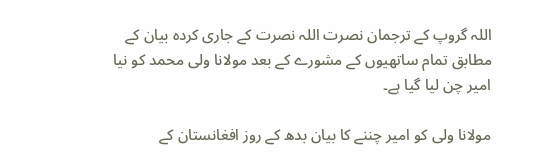اللہ گروپ کے ترجمان نصرت اللہ نصرت کے جاری کردہ بیان کے مطابق تمام ساتھیوں کے مشورے کے بعد مولانا ولی محمد کو نیا امیر چن لیا گیا ہے۔

مولانا ولی کو امیر چننے کا بیان بدھ کے روز افغانستان کے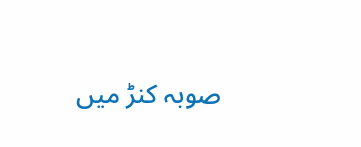صوبہ کنڑ میں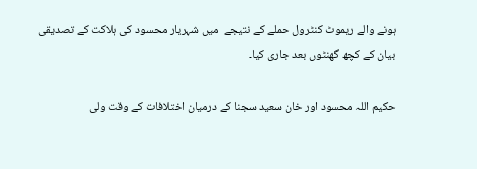ہونے والے ریموٹ کنٹرول حملے کے نتیجے  میں شہریار محسود کی ہلاکت کے تصدیقی بیان کے کچھ گھنٹوں بعد جاری کیا۔

حکیم اللہ محسود اور خان سعید سجنا کے درمیان اختلافات کے وقت ولی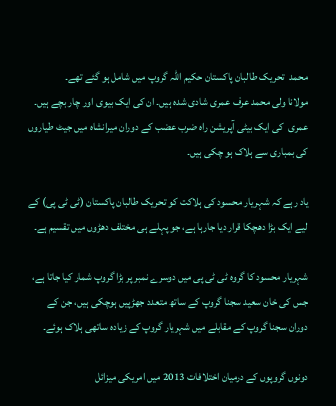محمد  تحریک طالبان پاکستان حکیم اللہ گروپ میں شامل ہو گئے تھے۔
مولانا ولی محمد عرف عمری شادی شدہ ہیں۔ ان کی ایک بیوی اور چار بچے ہیں۔ عمری  کی ایک بیٹی آپریشن راہ ضرب عضب کے دوران میرانشاہ میں جیٹ طیاروں کی بمباری سے ہلاک ہو چکی ہیں۔

یاد رہے کہ شہریار محسود کی ہلاکت کو تحریک طالبان پاکستان (ٹی ٹی پی) کے لیے ایک بڑا دھچکا قرار دیا جارہا ہے، جو پہلے ہی مختلف دھڑوں میں تقسیم ہے۔

شہریار محسود کا گروہ ٹی ٹی پی میں دوسرے نمبر پر بڑا گروپ شمار کیا جاتا ہے، جس کی خان سعید سجنا گروپ کے ساتھ متعدد جھڑپیں ہوچکی ہیں، جن کے دوران سجنا گروپ کے مقابلے میں شہریار گروپ کے زیادہ ساتھی ہلاک ہوئے۔

دونوں گروپوں کے درمیان اختلافات 2013 میں امریکی میزائل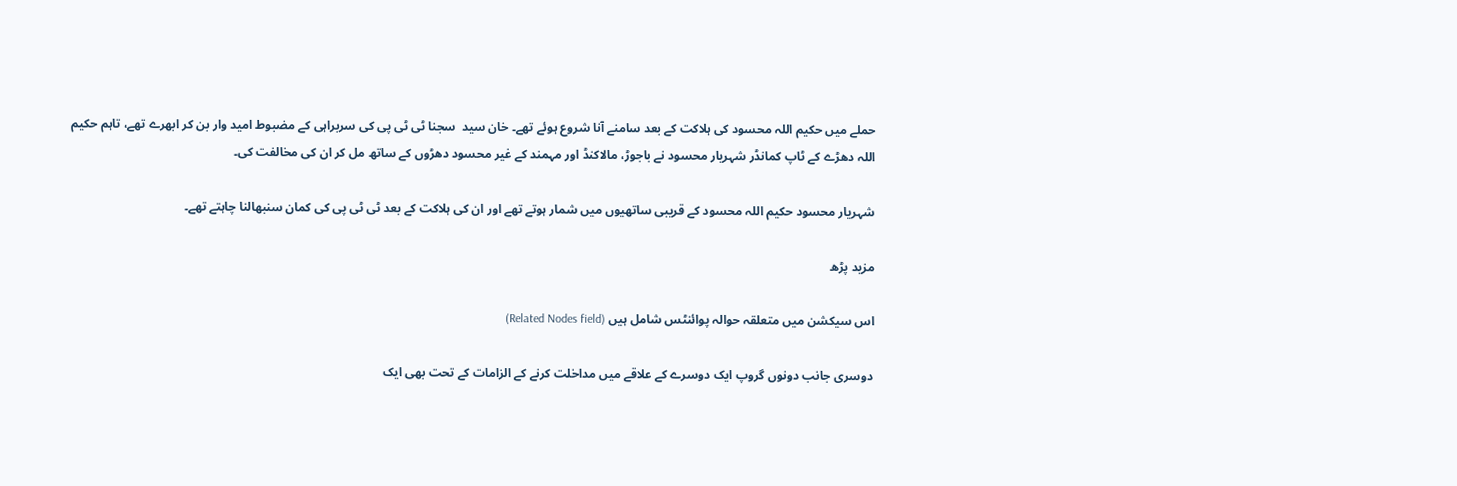حملے میں حکیم اللہ محسود کی ہلاکت کے بعد سامنے آنا شروع ہوئے تھے۔ خان سید  سجنا ٹی ٹی پی کی سربراہی کے مضبوط امید وار بن کر ابھرے تھے، تاہم حکیم اللہ دھڑے کے ٹاپ کمانڈر شہریار محسود نے باجوڑ، مالاکنڈ اور مہمند کے غیر محسود دھڑوں کے ساتھ مل کر ان کی مخالفت کی۔

شہریار محسود حکیم اللہ محسود کے قریبی ساتھیوں میں شمار ہوتے تھے اور ان کی ہلاکت کے بعد ٹی ٹی پی کی کمان سنبھالنا چاہتے تھے۔

مزید پڑھ

اس سیکشن میں متعلقہ حوالہ پوائنٹس شامل ہیں (Related Nodes field)

دوسری جانب دونوں گروپ ایک دوسرے کے علاقے میں مداخلت کرنے کے الزامات کے تحت بھی ایک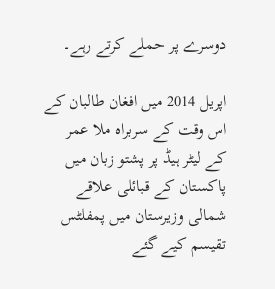دوسرے پر حملے کرتے رہے۔

اپریل 2014 میں افغان طالبان کے اس وقت کے سربراہ ملا عمر کے لیٹر ہیڈ پر پشتو زبان میں پاکستان کے قبائلی علاقے شمالی وزیرستان میں پمفلٹس تقیسم کیے گئے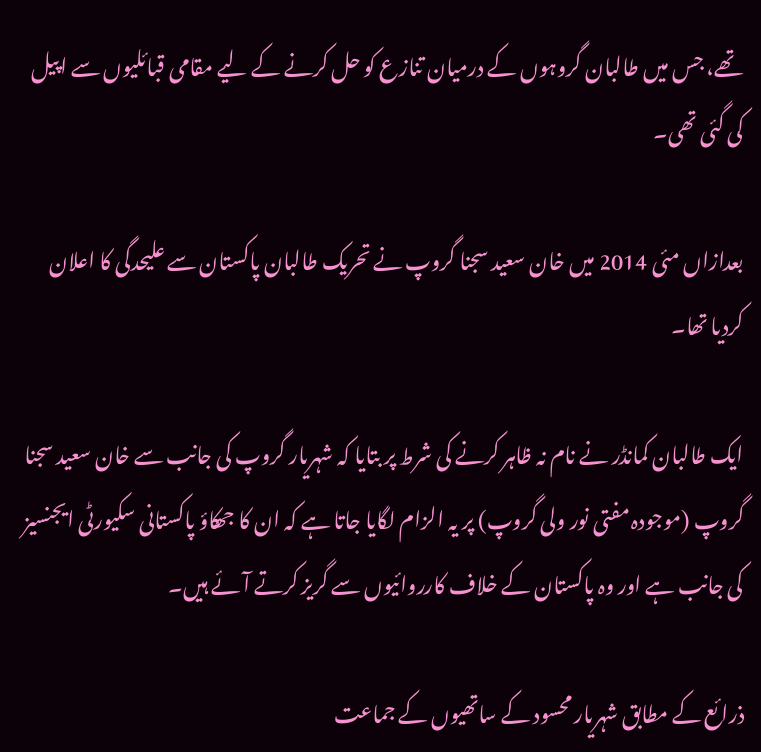تھے، جس میں طالبان گروہوں کے درمیان تنازع کو حل کرنے کے لیے مقامی قبائلیوں سے اپیل کی گئی تھی۔

بعدازاں مئی 2014 میں خان سعید سجنا گروپ نے تحریک طالبان پاکستان سے علیحدگی کا اعلان کردیا تھا۔

ایک طالبان کمانڈر نے نام نہ ظاہر کرنے کی شرط پر بتایا کہ شہریار گروپ کی جانب سے خان سعید سجنا گروپ (موجودہ مفتی نور ولی گروپ) پر یہ الزام لگایا جاتا ہے کہ ان کا جھکاؤ پاکستانی سکیورٹی ایجنسیز کی جانب ہے اور وہ پاکستان کے خلاف کارروائیوں سے گریز کرتے آئے ہیں۔

ذرائع کے مطابق شہریار محسود کے ساتھیوں کے جماعت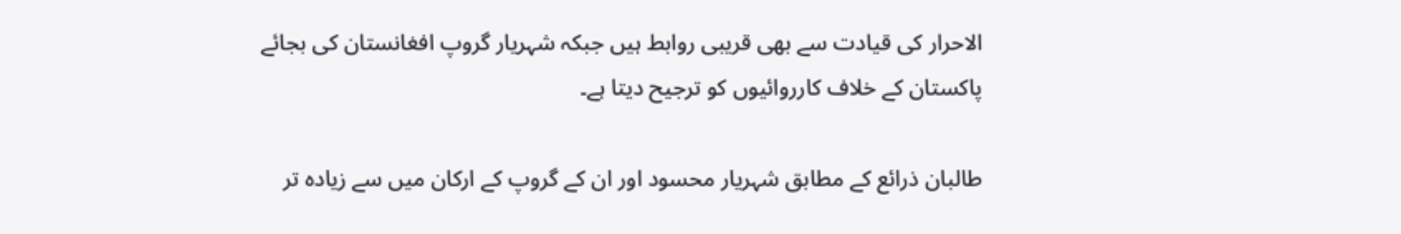الاحرار کی قیادت سے بھی قریبی روابط ہیں جبکہ شہریار گروپ افغانستان کی بجائے پاکستان کے خلاف کارروائیوں کو ترجیح دیتا ہے۔

طالبان ذرائع کے مطابق شہریار محسود اور ان کے گروپ کے ارکان میں سے زیادہ تر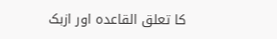کا تعلق القاعدہ اور ازبک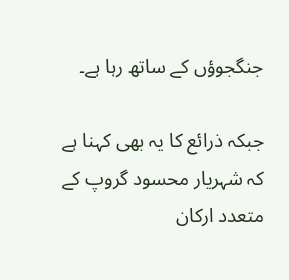جنگجوؤں کے ساتھ رہا ہے۔

جبکہ ذرائع کا یہ بھی کہنا ہے کہ شہریار محسود گروپ کے متعدد ارکان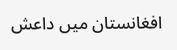افغانستان میں داعش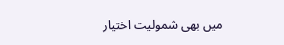میں بھی شمولیت اختیار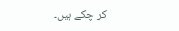کر چکے ہیں۔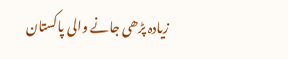زیادہ پڑھی جانے والی پاکستان